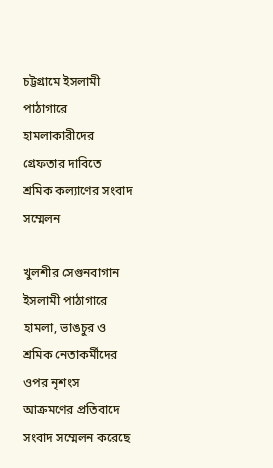চট্টগ্রামে ইসলামী পাঠাগারে হামলাকারীদের গ্রেফতার দাবিতে শ্রমিক কল্যাণের সংবাদ সম্মেলন

খুলশীর সেগুনবাগান ইসলামী পাঠাগারে হামলা, ভাঙচুর ও শ্রমিক নেতাকর্মীদের ওপর নৃশংস আক্রমণের প্রতিবাদে সংবাদ সম্মেলন করেছে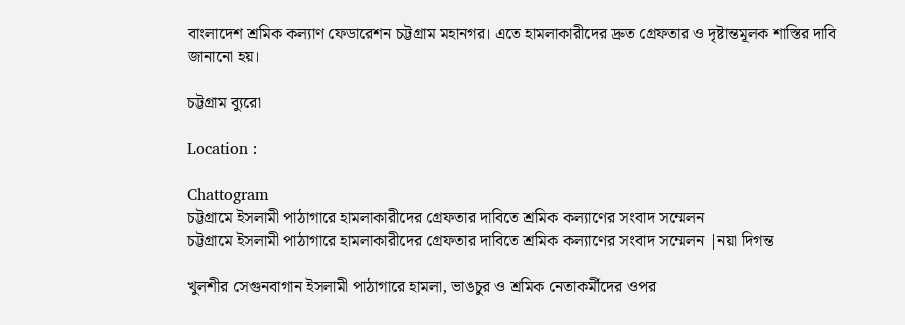বাংলাদেশ শ্রমিক কল্যাণ ফেডারেশন চট্টগ্রাম মহানগর। এতে হামলাকারীদের দ্রুত গ্রেফতার ও দৃষ্টান্তমূলক শাস্তির দাবি জানানো হয়।

চট্টগ্রাম ব্যুরো

Location :

Chattogram
চট্টগ্রামে ইসলামী পাঠাগারে হামলাকারীদের গ্রেফতার দাবিতে শ্রমিক কল্যাণের সংবাদ সম্মেলন
চট্টগ্রামে ইসলামী পাঠাগারে হামলাকারীদের গ্রেফতার দাবিতে শ্রমিক কল্যাণের সংবাদ সম্মেলন |নয়া দিগন্ত

খুলশীর সেগুনবাগান ইসলামী পাঠাগারে হামলা, ভাঙচুর ও শ্রমিক নেতাকর্মীদের ওপর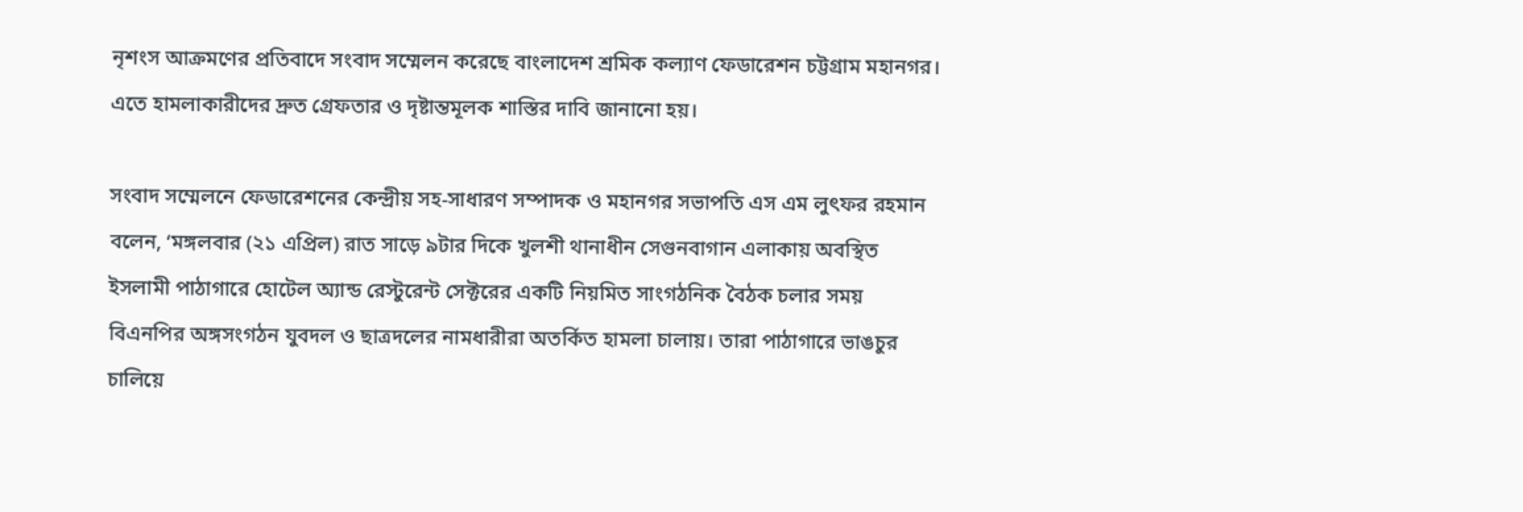নৃশংস আক্রমণের প্রতিবাদে সংবাদ সম্মেলন করেছে বাংলাদেশ শ্রমিক কল্যাণ ফেডারেশন চট্টগ্রাম মহানগর। এতে হামলাকারীদের দ্রুত গ্রেফতার ও দৃষ্টান্তমূলক শাস্তির দাবি জানানো হয়।

সংবাদ সম্মেলনে ফেডারেশনের কেন্দ্রীয় সহ-সাধারণ সম্পাদক ও মহানগর সভাপতি এস এম লুৎফর রহমান বলেন, ‘মঙ্গলবার (২১ এপ্রিল) রাত সাড়ে ৯টার দিকে খুলশী থানাধীন সেগুনবাগান এলাকায় অবস্থিত ইসলামী পাঠাগারে হোটেল অ্যান্ড রেস্টুরেন্ট সেক্টরের একটি নিয়মিত সাংগঠনিক বৈঠক চলার সময় বিএনপির অঙ্গসংগঠন যুবদল ও ছাত্রদলের নামধারীরা অতর্কিত হামলা চালায়। তারা পাঠাগারে ভাঙচুর চালিয়ে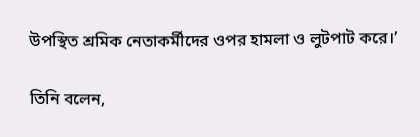উপস্থিত শ্রমিক নেতাকর্মীদের ওপর হামলা ও লুটপাট করে।’

তিনি বলেন,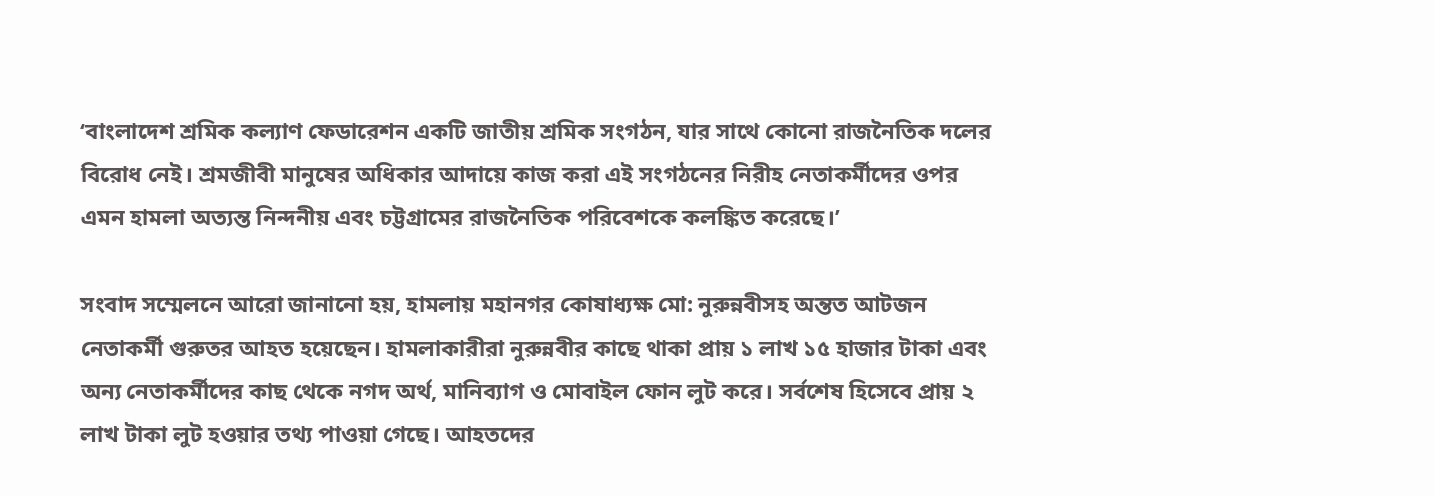‘বাংলাদেশ শ্রমিক কল্যাণ ফেডারেশন একটি জাতীয় শ্রমিক সংগঠন, যার সাথে কোনো রাজনৈতিক দলের বিরোধ নেই। শ্রমজীবী মানুষের অধিকার আদায়ে কাজ করা এই সংগঠনের নিরীহ নেতাকর্মীদের ওপর এমন হামলা অত্যন্ত নিন্দনীয় এবং চট্টগ্রামের রাজনৈতিক পরিবেশকে কলঙ্কিত করেছে।’

সংবাদ সম্মেলনে আরো জানানো হয়, হামলায় মহানগর কোষাধ্যক্ষ মো: নুরুন্নবীসহ অন্তত আটজন নেতাকর্মী গুরুতর আহত হয়েছেন। হামলাকারীরা নুরুন্নবীর কাছে থাকা প্রায় ১ লাখ ১৫ হাজার টাকা এবং অন্য নেতাকর্মীদের কাছ থেকে নগদ অর্থ, মানিব্যাগ ও মোবাইল ফোন লুট করে। সর্বশেষ হিসেবে প্রায় ২ লাখ টাকা লুট হওয়ার তথ্য পাওয়া গেছে। আহতদের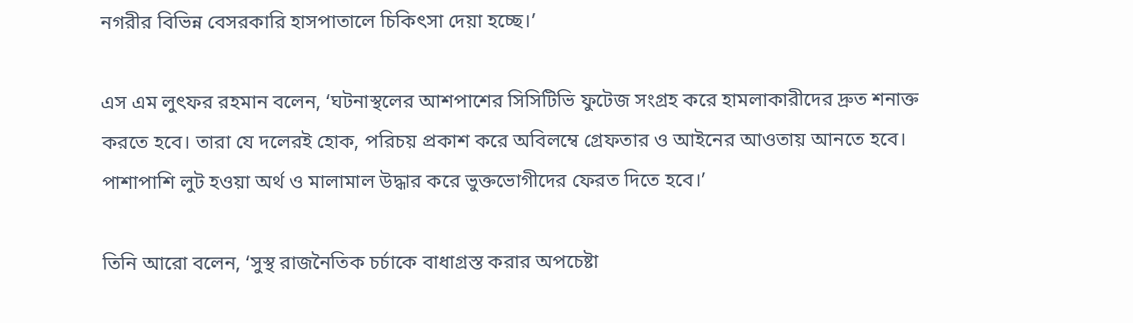নগরীর বিভিন্ন বেসরকারি হাসপাতালে চিকিৎসা দেয়া হচ্ছে।’

এস এম লুৎফর রহমান বলেন, ‘ঘটনাস্থলের আশপাশের সিসিটিভি ফুটেজ সংগ্রহ করে হামলাকারীদের দ্রুত শনাক্ত করতে হবে। তারা যে দলেরই হোক, পরিচয় প্রকাশ করে অবিলম্বে গ্রেফতার ও আইনের আওতায় আনতে হবে। পাশাপাশি লুট হওয়া অর্থ ও মালামাল উদ্ধার করে ভুক্তভোগীদের ফেরত দিতে হবে।’

তিনি আরো বলেন, ‘সুস্থ রাজনৈতিক চর্চাকে বাধাগ্রস্ত করার অপচেষ্টা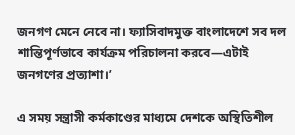জনগণ মেনে নেবে না। ফ্যাসিবাদমুক্ত বাংলাদেশে সব দল শান্তিপূর্ণভাবে কার্যক্রম পরিচালনা করবে—এটাই জনগণের প্রত্যাশা।’

এ সময় সন্ত্রাসী কর্মকাণ্ডের মাধ্যমে দেশকে অস্থিতিশীল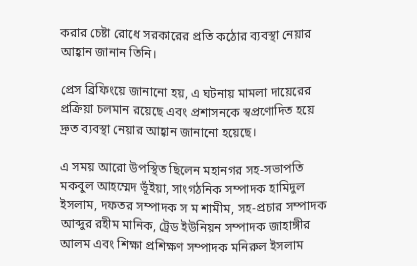করার চেষ্টা রোধে সরকারের প্রতি কঠোর ব্যবস্থা নেয়ার আহ্বান জানান তিনি।

প্রেস ব্রিফিংয়ে জানানো হয়, এ ঘটনায় মামলা দায়েরের প্রক্রিয়া চলমান রয়েছে এবং প্রশাসনকে স্বপ্রণোদিত হয়ে দ্রুত ব্যবস্থা নেয়ার আহ্বান জানানো হয়েছে।

এ সময় আরো উপস্থিত ছিলেন মহানগর সহ-সভাপতি মকবুল আহম্মেদ ভূঁইয়া, সাংগঠনিক সম্পাদক হামিদুল ইসলাম, দফতর সম্পাদক স ম শামীম, সহ-প্রচার সম্পাদক আব্দুর রহীম মানিক, ট্রেড ইউনিয়ন সম্পাদক জাহাঙ্গীর আলম এবং শিক্ষা প্রশিক্ষণ সম্পাদক মনিরুল ইসলাম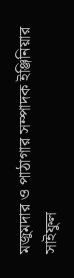মজুমদার ও পাঠাগার সম্পাদক ইঞ্জিনিয়ার সাইফুল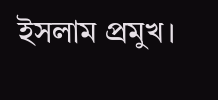ইসলাম প্রমুখ।